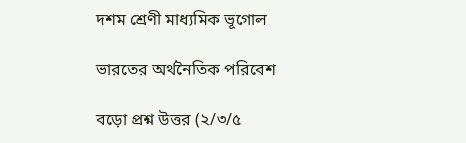দশম শ্রেণী মাধ্যমিক ভূগোল

ভারতের অর্থনৈতিক পরিবেশ

বড়ো প্রশ্ন উত্তর (২/৩/৫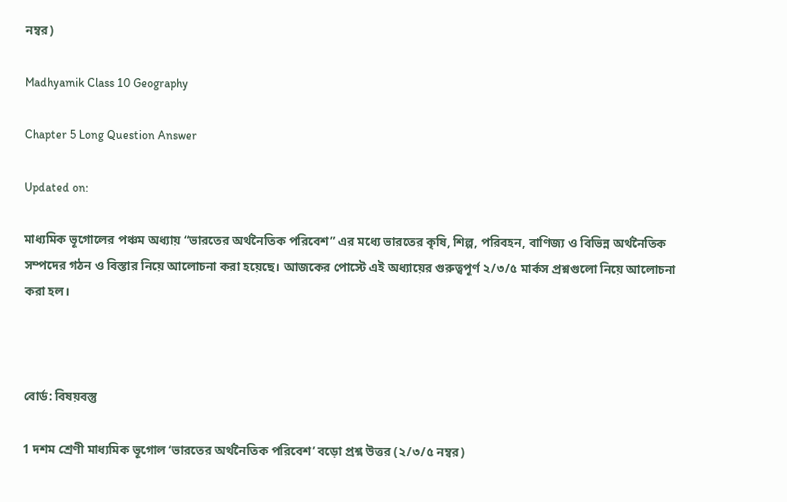নম্বর)

Madhyamik Class 10 Geography

Chapter 5 Long Question Answer

Updated on:

মাধ্যমিক ভূগোলের পঞ্চম অধ্যায় “ভারতের অর্থনৈতিক পরিবেশ” এর মধ্যে ভারতের কৃষি, শিল্প, পরিবহন, বাণিজ্য ও বিভিন্ন অর্থনৈতিক সম্পদের গঠন ও বিস্তার নিয়ে আলোচনা করা হয়েছে। আজকের পোস্টে এই অধ্যায়ের গুরুত্বপূর্ণ ২/৩/৫ মার্কস প্রশ্নগুলো নিয়ে আলোচনা করা হল।



বোর্ড: বিষয়বস্তু

1 দশম শ্রেণী মাধ্যমিক ভূগোল ‘ভারতের অর্থনৈতিক পরিবেশ’ বড়ো প্রশ্ন উত্তর (২/৩/৫ নম্বর)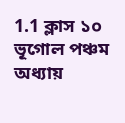1.1 ক্লাস ১০ ভূগোল পঞ্চম অধ্যায়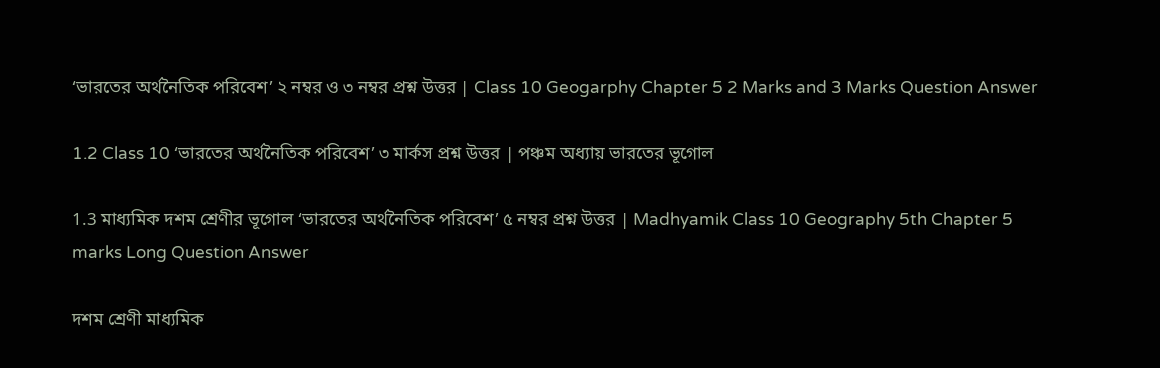‘ভারতের অর্থনৈতিক পরিবেশ’ ২ নম্বর ও ৩ নম্বর প্রশ্ন উত্তর | Class 10 Geogarphy Chapter 5 2 Marks and 3 Marks Question Answer

1.2 Class 10 ‘ভারতের অর্থনৈতিক পরিবেশ’ ৩ মার্কস প্রশ্ন উত্তর | পঞ্চম অধ্যায় ভারতের ভূগোল

1.3 মাধ্যমিক দশম শ্রেণীর ভূগোল ‘ভারতের অর্থনৈতিক পরিবেশ’ ৫ নম্বর প্রশ্ন উত্তর | Madhyamik Class 10 Geography 5th Chapter 5 marks Long Question Answer

দশম শ্রেণী মাধ্যমিক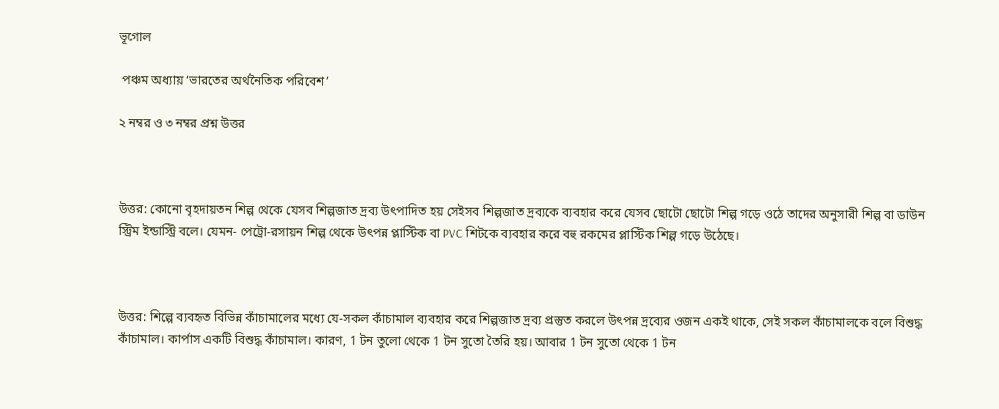ভূগোল

 পঞ্চম অধ্যায় ‘ভারতের অর্থনৈতিক পরিবেশ’

২ নম্বর ও ৩ নম্বর প্রশ্ন উত্তর



উত্তর: কোনো বৃহদায়তন শিল্প থেকে যেসব শিল্পজাত দ্রব্য উৎপাদিত হয় সেইসব শিল্পজাত দ্রব্যকে ব্যবহার করে যেসব ছোটো ছোটো শিল্প গড়ে ওঠে তাদের অনুসারী শিল্প বা ডাউন স্ট্রিম ইন্ডাস্ট্রি বলে। যেমন- পেট্রো-রসায়ন শিল্প থেকে উৎপন্ন প্লাস্টিক বা PVC শিটকে ব্যবহার করে বহু রকমের প্লাস্টিক শিল্প গড়ে উঠেছে।



উত্তর: শিল্পে ব্যবহৃত বিভিন্ন কাঁচামালের মধ্যে যে-সকল কাঁচামাল ব্যবহার করে শিল্পজাত দ্রব্য প্রস্তুত করলে উৎপন্ন দ্রব্যের ওজন একই থাকে, সেই সকল কাঁচামালকে বলে বিশুদ্ধ কাঁচামাল। কার্পাস একটি বিশুদ্ধ কাঁচামাল। কারণ, 1 টন তুলো থেকে 1 টন সুতো তৈরি হয়। আবার 1 টন সুতো থেকে 1 টন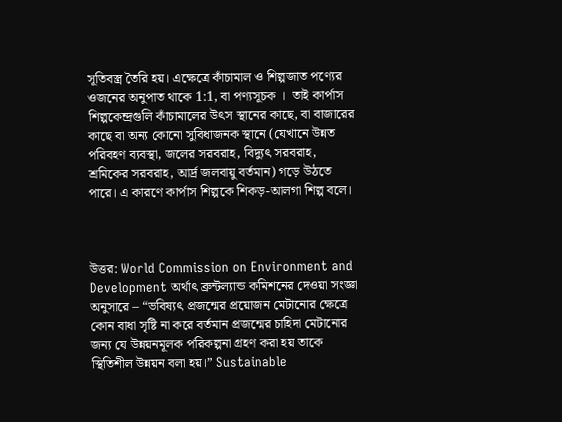সূতিবস্ত্র তৈরি হয়। এক্ষেত্রে কাঁচামাল ও শিল্পজাত পণ্যের ওজনের অনুপাত থাকে 1:1, বা পণ্যসূচক ।  তাই কার্পাস শিল্পকেন্দ্রগুলি কাঁচামালের উৎস স্থানের কাছে, বা বাজারের কাছে বা অন্য কোনো সুবিধাজনক স্থানে (যেখানে উন্নত পরিবহণ ব্যবস্থা, জলের সরবরাহ, বিদ্যুৎ সরবরাহ, শ্রমিকের সরবরাহ, আর্দ্র জলবায়ু বর্তমান) গড়ে উঠতে পারে। এ কারণে কার্পাস শিল্পকে শিকড়-আলগা শিল্প বলে।



উত্তর: World Commission on Environment and Development অর্থাৎ ব্রুন্টল্যান্ড কমিশনের দেওয়া সংজ্ঞা অনুসারে – “ভবিষ্যৎ প্রজন্মের প্রয়োজন মেটানোর ক্ষেত্রে কোন বাধা সৃষ্টি না করে বর্তমান প্রজন্মের চাহিদা মেটানোর জন্য যে উন্নয়নমূলক পরিকল্পনা গ্রহণ করা হয় তাকে স্থিতিশীল উন্নয়ন বলা হয়।” Sustainable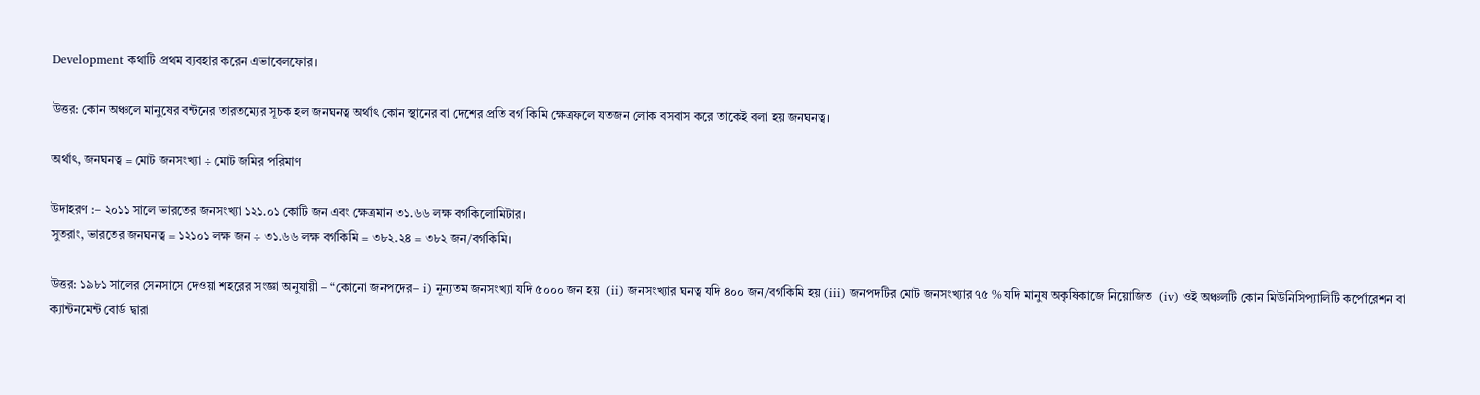Development কথাটি প্রথম ব্যবহার করেন এভাবেলফোর।

উত্তর: কোন অঞ্চলে মানুষের বন্টনের তারতম্যের সূচক হল জনঘনত্ব অর্থাৎ কোন স্থানের বা দেশের প্রতি বর্গ কিমি ক্ষেত্রফলে যতজন লোক বসবাস করে তাকেই বলা হয় জনঘনত্ব।

অর্থাৎ, জনঘনত্ব = মোট জনসংখ্যা ÷ মোট জমির পরিমাণ

উদাহরণ :– ২০১১ সালে ভারতের জনসংখ্যা ১২১.০১ কোটি জন এবং ক্ষেত্রমান ৩১.৬৬ লক্ষ বর্গকিলোমিটার।
সুতরাং, ভারতের জনঘনত্ব = ১২১০১ লক্ষ জন ÷ ৩১.৬৬ লক্ষ বর্গকিমি = ৩৮২.২৪ = ৩৮২ জন/বর্গকিমি।

উত্তর: ১৯৮১ সালের সেনসাসে দেওয়া শহরের সংজ্ঞা অনুযায়ী – “কোনো জনপদের– i) নূন্যতম জনসংখ্যা যদি ৫০০০ জন হয়  (ii) জনসংখ্যার ঘনত্ব যদি ৪০০ জন/বর্গকিমি হয় (iii) জনপদটির মোট জনসংখ্যার ৭৫ % যদি মানুষ অকৃষিকাজে নিয়োজিত  (iv) ওই অঞ্চলটি কোন মিউনিসিপ্যালিটি কর্পোরেশন বা ক্যান্টনমেন্ট বোর্ড দ্বারা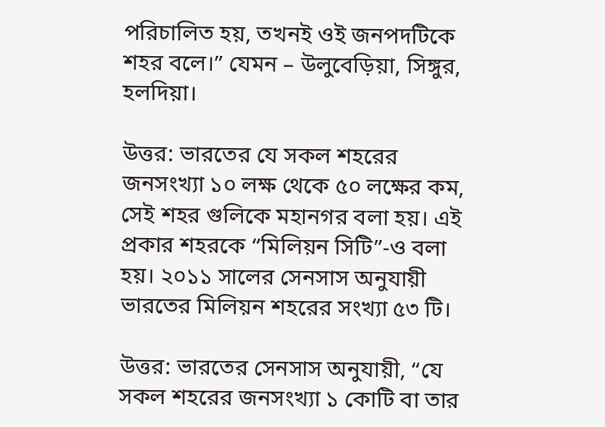পরিচালিত হয়, তখনই ওই জনপদটিকে শহর বলে।” যেমন – উলুবেড়িয়া, সিঙ্গুর, হলদিয়া।

উত্তর: ভারতের যে সকল শহরের জনসংখ্যা ১০ লক্ষ থেকে ৫০ লক্ষের কম, সেই শহর গুলিকে মহানগর বলা হয়। এই প্রকার শহরকে “মিলিয়ন সিটি”-ও বলা হয়। ২০১১ সালের সেনসাস অনুযায়ী ভারতের মিলিয়ন শহরের সংখ্যা ৫৩ টি।

উত্তর: ভারতের সেনসাস অনুযায়ী, “যে সকল শহরের জনসংখ্যা ১ কোটি বা তার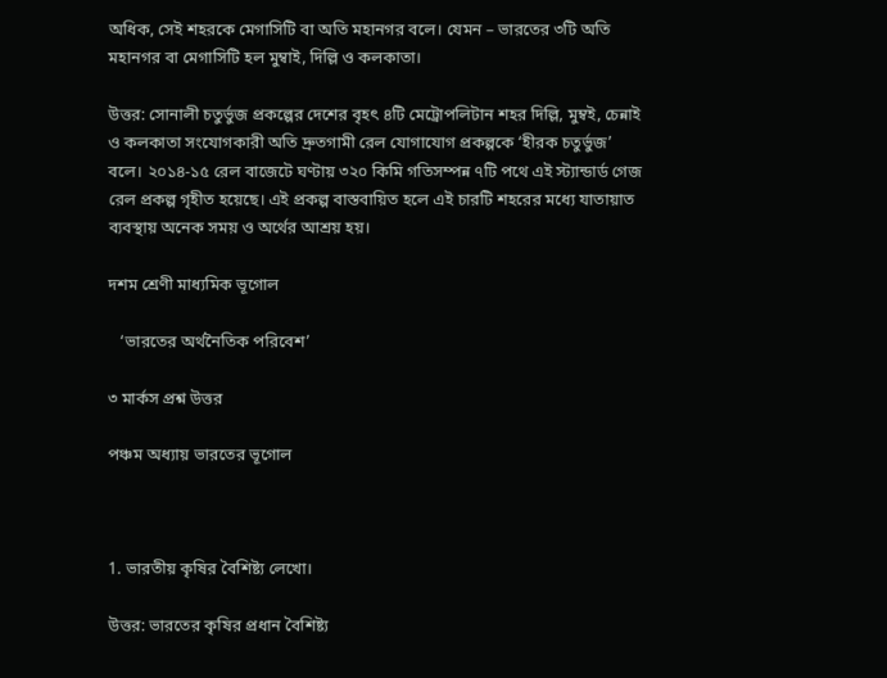অধিক, সেই শহরকে মেগাসিটি বা অতি মহানগর বলে। যেমন – ভারতের ৩টি অতি মহানগর বা মেগাসিটি হল মুম্বাই, দিল্লি ও কলকাতা।

উত্তর: সোনালী চতুর্ভুজ প্রকল্পের দেশের বৃহৎ ৪টি মেট্রোপলিটান শহর দিল্লি, মুম্বই, চেন্নাই ও কলকাতা সংযোগকারী অতি দ্রুতগামী রেল যোগাযোগ প্রকল্পকে ‘হীরক চতুর্ভুজ’ বলে। ২০১৪-১৫ রেল বাজেটে ঘণ্টায় ৩২০ কিমি গতিসম্পন্ন ৭টি পথে এই স্ট্যান্ডার্ড গেজ রেল প্রকল্প গৃহীত হয়েছে। এই প্রকল্প বাস্তবায়িত হলে এই চারটি শহরের মধ্যে যাতায়াত ব্যবস্থায় অনেক সময় ও অর্থের আশ্রয় হয়।

দশম শ্রেণী মাধ্যমিক ভূগোল

   ‘ভারতের অর্থনৈতিক পরিবেশ’

৩ মার্কস প্রশ্ন উত্তর

পঞ্চম অধ্যায় ভারতের ভূগোল



1. ভারতীয় কৃষির বৈশিষ্ট্য লেখো।

উত্তর: ভারতের কৃষির প্রধান বৈশিষ্ট্য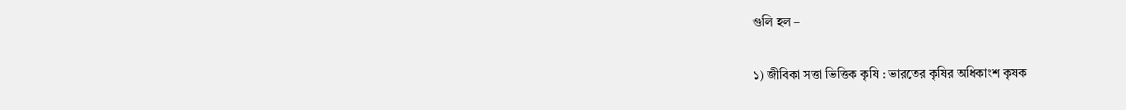গুলি হল –

১) জীবিকা সত্তা ভিত্তিক কৃষি : ভারতের কৃষির অধিকাংশ কৃষক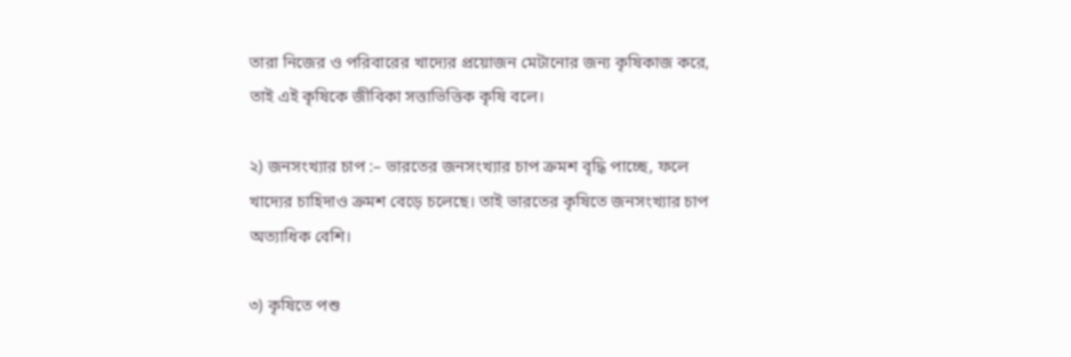তারা নিজের ও পরিবারের খাদ্যের প্রয়োজন মেটানোর জন্য কৃষিকাজ করে, তাই এই কৃষিকে জীবিকা সত্তাভিত্তিক কৃষি বলে।

২) জনসংখ্যার চাপ :– ভারতের জনসংখ্যার চাপ ক্রমশ বৃদ্ধি পাচ্ছে, ফলে খাদ্যের চাহিদাও ক্রমশ বেড়ে চলেছে। তাই ভারতের কৃষিতে জনসংখ্যার চাপ অত্যাধিক বেশি।

৩) কৃষিতে পশু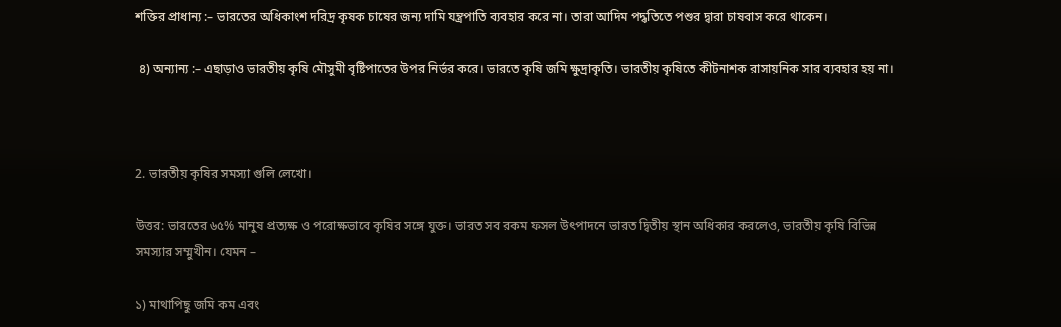শক্তির প্রাধান্য :– ভারতের অধিকাংশ দরিদ্র কৃষক চাষের জন্য দামি যন্ত্রপাতি ব্যবহার করে না। তারা আদিম পদ্ধতিতে পশুর দ্বারা চাষবাস করে থাকেন।

 ৪) অন্যান্য :– এছাড়াও ভারতীয় কৃষি মৌসুমী বৃষ্টিপাতের উপর নির্ভর করে। ভারতে কৃষি জমি ক্ষুদ্রাকৃতি। ভারতীয় কৃষিতে কীটনাশক রাসায়নিক সার ব্যবহার হয় না।



2. ভারতীয় কৃষির সমস্যা গুলি লেখো।

উত্তর: ভারতের ৬৫% মানুষ প্রত্যক্ষ ও পরোক্ষভাবে কৃষির সঙ্গে যুক্ত। ভারত সব রকম ফসল উৎপাদনে ভারত দ্বিতীয় স্থান অধিকার করলেও, ভারতীয় কৃষি বিভিন্ন সমস্যার সম্মুখীন। যেমন –

১) মাথাপিছু জমি কম এবং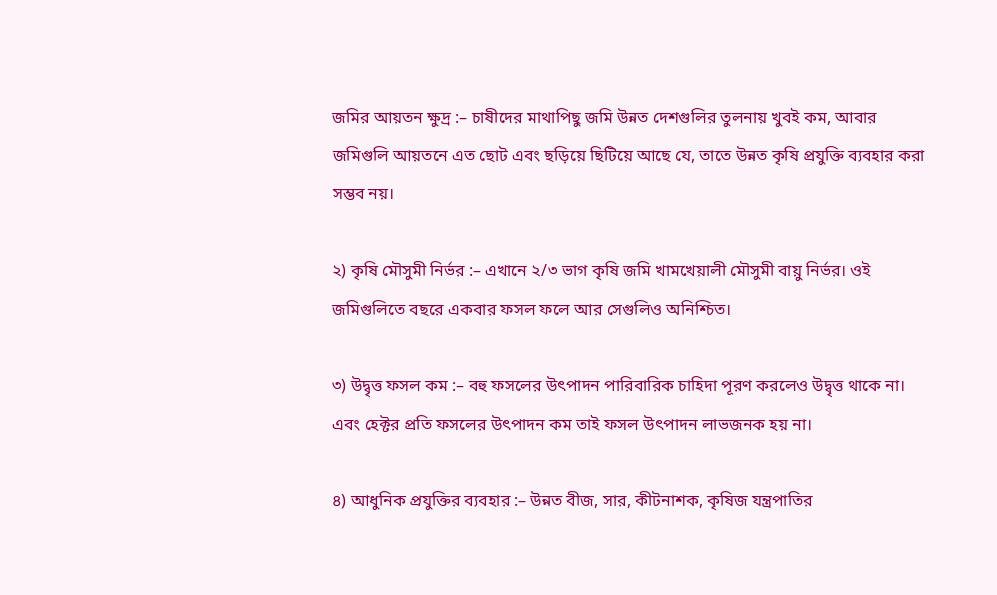জমির আয়তন ক্ষুদ্র :– চাষীদের মাথাপিছু জমি উন্নত দেশগুলির তুলনায় খুবই কম, আবার জমিগুলি আয়তনে এত ছোট এবং ছড়িয়ে ছিটিয়ে আছে যে, তাতে উন্নত কৃষি প্রযুক্তি ব্যবহার করা সম্ভব নয়।

২) কৃষি মৌসুমী নির্ভর :– এখানে ২/৩ ভাগ কৃষি জমি খামখেয়ালী মৌসুমী বায়ু নির্ভর। ওই জমিগুলিতে বছরে একবার ফসল ফলে আর সেগুলিও অনিশ্চিত।

৩) উদ্বৃত্ত ফসল কম :– বহু ফসলের উৎপাদন পারিবারিক চাহিদা পূরণ করলেও উদ্বৃত্ত থাকে না। এবং হেক্টর প্রতি ফসলের উৎপাদন কম তাই ফসল উৎপাদন লাভজনক হয় না।

৪) আধুনিক প্রযুক্তির ব্যবহার :– উন্নত বীজ, সার, কীটনাশক, কৃষিজ যন্ত্রপাতির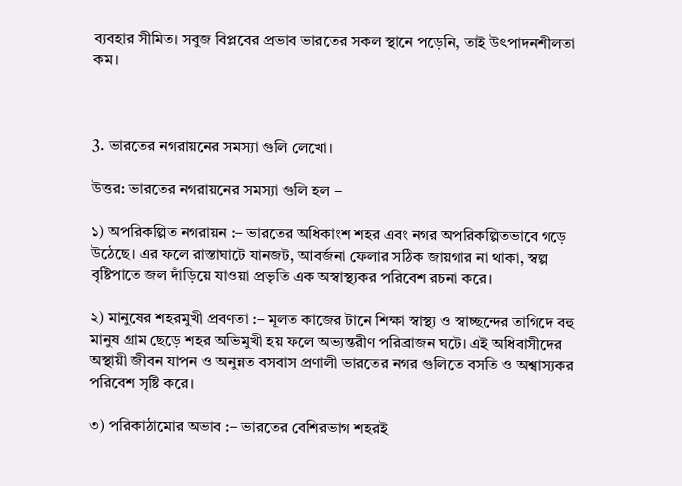ব্যবহার সীমিত। সবুজ বিপ্লবের প্রভাব ভারতের সকল স্থানে পড়েনি, তাই উৎপাদনশীলতা কম।



3. ভারতের নগরায়নের সমস্যা গুলি লেখো।

উত্তর: ভারতের নগরায়নের সমস্যা গুলি হল –

১) অপরিকল্পিত নগরায়ন :– ভারতের অধিকাংশ শহর এবং নগর অপরিকল্পিতভাবে গড়ে উঠেছে। এর ফলে রাস্তাঘাটে যানজট, আবর্জনা ফেলার সঠিক জায়গার না থাকা, স্বল্প বৃষ্টিপাতে জল দাঁড়িয়ে যাওয়া প্রভৃতি এক অস্বাস্থ্যকর পরিবেশ রচনা করে।

২) মানুষের শহরমুখী প্রবণতা :– মূলত কাজের টানে শিক্ষা স্বাস্থ্য ও স্বাচ্ছন্দের তাগিদে বহু মানুষ গ্রাম ছেড়ে শহর অভিমুখী হয় ফলে অভ্যন্তরীণ পরিব্রাজন ঘটে। এই অধিবাসীদের অস্থায়ী জীবন যাপন ও অনুন্নত বসবাস প্রণালী ভারতের নগর গুলিতে বসতি ও অশ্বাস্যকর পরিবেশ সৃষ্টি করে।

৩) পরিকাঠামোর অভাব :– ভারতের বেশিরভাগ শহরই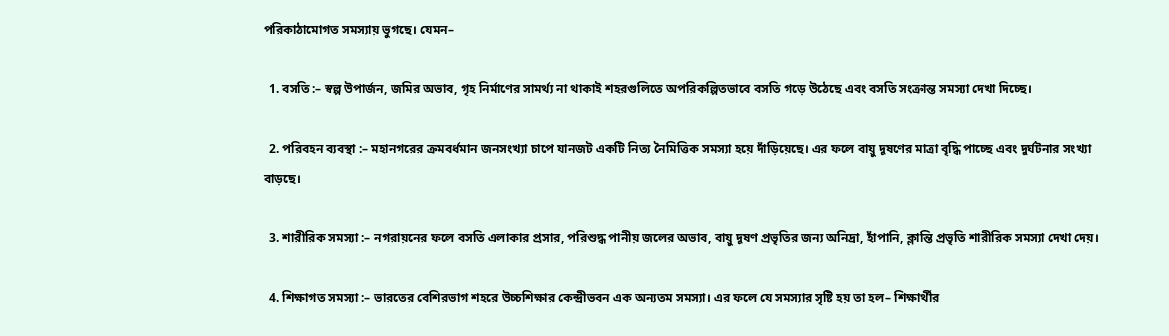পরিকাঠামোগত সমস্যায় ভুগছে। যেমন–

  1. বসতি :– স্বল্প উপার্জন, জমির অভাব, গৃহ নির্মাণের সামর্থ্য না থাকাই শহরগুলিতে অপরিকল্পিতভাবে বসতি গড়ে উঠেছে এবং বসতি সংক্রান্ত সমস্যা দেখা দিচ্ছে।

  2. পরিবহন ব্যবস্থা :– মহানগরের ক্রমবর্ধমান জনসংখ্যা চাপে যানজট একটি নিত্য নৈমিত্তিক সমস্যা হয়ে দাঁড়িয়েছে। এর ফলে বায়ু দূষণের মাত্রা বৃদ্ধি পাচ্ছে এবং দুর্ঘটনার সংখ্যা বাড়ছে।

  3. শারীরিক সমস্যা :– নগরায়নের ফলে বসতি এলাকার প্রসার, পরিশুদ্ধ পানীয় জলের অভাব, বায়ু দূষণ প্রভৃতির জন্য অনিদ্রা, হাঁপানি, ক্লান্তি প্রভৃতি শারীরিক সমস্যা দেখা দেয়।

  4. শিক্ষাগত সমস্যা :– ভারতের বেশিরভাগ শহরে উচ্চশিক্ষার কেন্দ্রীভবন এক অন্যতম সমস্যা। এর ফলে যে সমস্যার সৃষ্টি হয় তা হল– শিক্ষার্থীর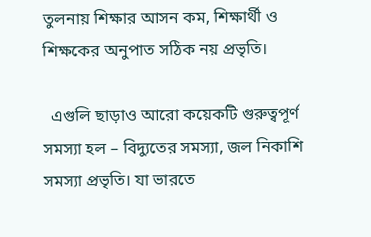তুলনায় শিক্ষার আসন কম, শিক্ষার্থী ও শিক্ষকের অনুপাত সঠিক নয় প্রভৃতি।

  এগুলি ছাড়াও আরো কয়েকটি গুরুত্বপূর্ণ সমস্যা হল – বিদ্যুতের সমস্যা, জল নিকাশি সমস্যা প্রভৃতি। যা ভারতে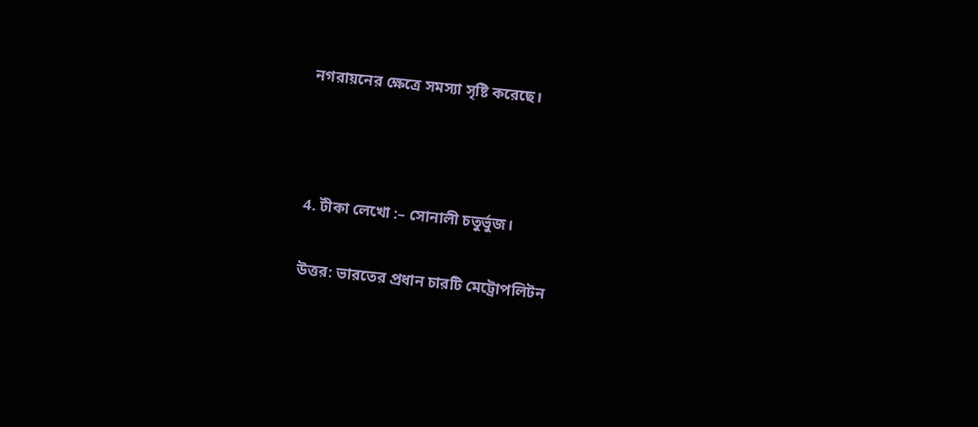নগরায়নের ক্ষেত্রে সমস্যা সৃষ্টি করেছে।



4. টীকা লেখো :– সোনালী চতুর্ভুজ।

উত্তর: ভারতের প্রধান চারটি মেট্রোপলিটন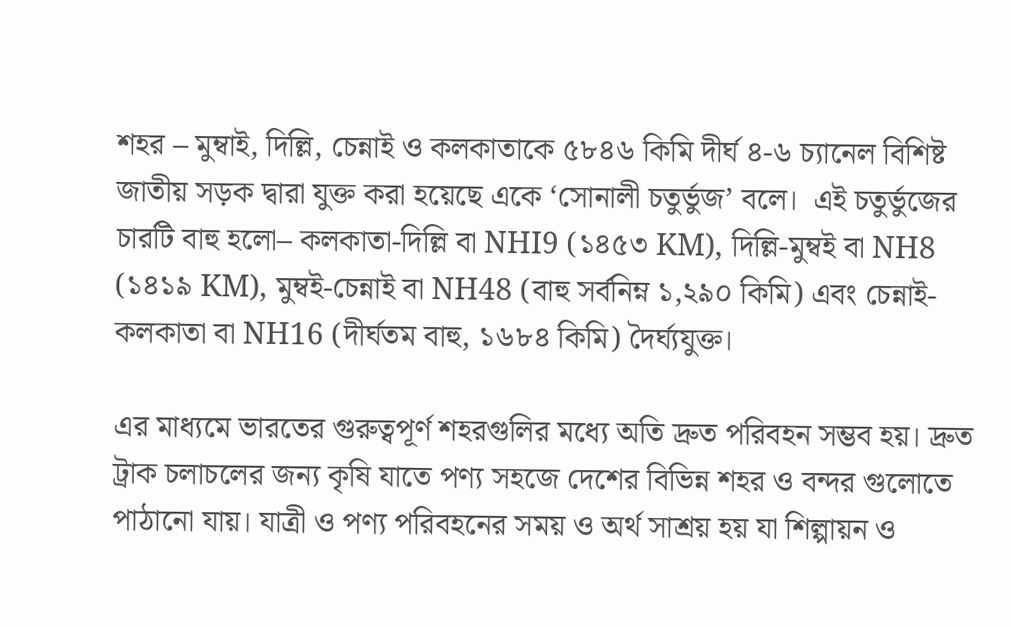শহর – মুম্বাই, দিল্লি, চেন্নাই ও কলকাতাকে ৫৮৪৬ কিমি দীর্ঘ ৪-৬ চ্যানেল বিশিষ্ট জাতীয় সড়ক দ্বারা যুক্ত করা হয়েছে একে ‘সোনালী চতুর্ভুজ’ বলে।  এই চতুর্ভুজের চারটি বাহু হলো– কলকাতা-দিল্লি বা NHI9 (১৪৫৩ KM), দিল্লি-মুম্বই বা NH8 (১৪১৯ KM), মুম্বই-চেন্নাই বা NH48 (বাহু সর্বনিম্ন ১,২৯০ কিমি) এবং চেন্নাই-কলকাতা বা NH16 (দীর্ঘতম বাহু, ১৬৮৪ কিমি) দৈর্ঘ্যযুক্ত।

এর মাধ্যমে ভারতের গুরুত্বপূর্ণ শহরগুলির মধ্যে অতি দ্রুত পরিবহন সম্ভব হয়। দ্রুত ট্রাক চলাচলের জন্য কৃষি যাতে পণ্য সহজে দেশের বিভিন্ন শহর ও বন্দর গুলোতে পাঠানো যায়। যাত্রী ও পণ্য পরিবহনের সময় ও অর্থ সাশ্রয় হয় যা শিল্পায়ন ও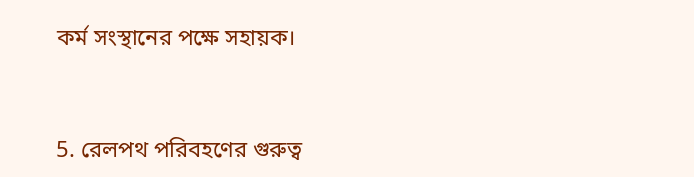কর্ম সংস্থানের পক্ষে সহায়ক।



5. রেলপথ পরিবহণের গুরুত্ব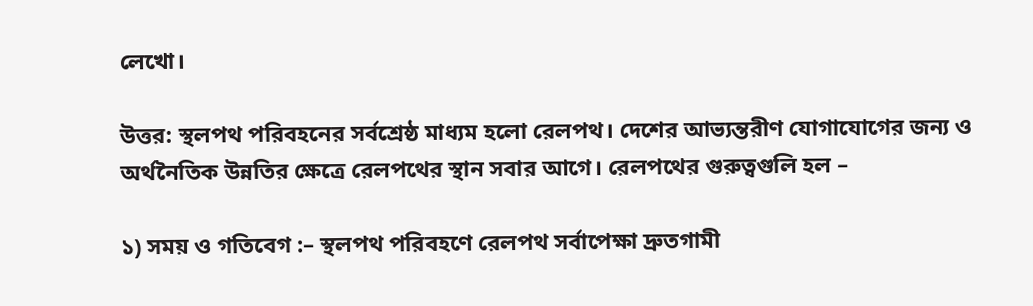লেখো।

উত্তর: স্থলপথ পরিবহনের সর্বশ্রেষ্ঠ মাধ্যম হলো রেলপথ। দেশের আভ্যন্তরীণ যোগাযোগের জন্য ও অর্থনৈতিক উন্নতির ক্ষেত্রে রেলপথের স্থান সবার আগে। রেলপথের গুরুত্বগুলি হল –

১) সময় ও গতিবেগ :– স্থলপথ পরিবহণে রেলপথ সর্বাপেক্ষা দ্রুতগামী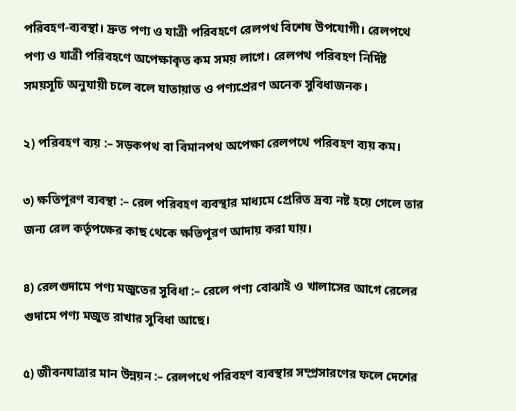পরিবহণ-ব্যবস্থা। দ্রুত পণ্য ও যাত্রী পরিবহণে রেলপথ বিশেষ উপযোগী। রেলপথে পণ্য ও যাত্রী পরিবহণে অপেক্ষাকৃত কম সময় লাগে। রেলপথ পরিবহণ নির্দিষ্ট সময়সূচি অনুযায়ী চলে বলে যাতায়াত ও পণ্যপ্রেরণ অনেক সুবিধাজনক।

২) পরিবহণ ব্যয় :– সড়কপথ বা বিমানপথ অপেক্ষা রেলপথে পরিবহণ ব্যয় কম।

৩) ক্ষতিপূরণ ব্যবস্থা :– রেল পরিবহণ ব্যবস্থার মাধ্যমে প্রেরিত দ্রব্য নষ্ট হয়ে গেলে তার জন্য রেল কর্তৃপক্ষের কাছ থেকে ক্ষতিপূরণ আদায় করা যায়।

৪) রেলগুদামে পণ্য মজুতের সুবিধা :– রেলে পণ্য বোঝাই ও খালাসের আগে রেলের গুদামে পণ্য মজুত রাখার সুবিধা আছে।

৫) জীবনযাত্রার মান উন্নয়ন :– রেলপথে পরিবহণ ব্যবস্থার সম্প্রসারণের ফলে দেশের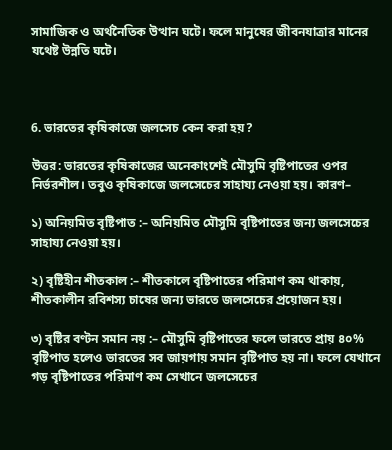সামাজিক ও অর্থনৈতিক উত্থান ঘটে। ফলে মানুষের জীবনযাত্রার মানের যথেষ্ট উন্নতি ঘটে।



6. ভারতের কৃষিকাজে জলসেচ কেন করা হয়?

উত্তর: ভারতের কৃষিকাজের অনেকাংশেই মৌসুমি বৃষ্টিপাতের ওপর নির্ভরশীল। তবুও কৃষিকাজে জলসেচের সাহায্য নেওয়া হয়। কারণ–

১) অনিয়মিত বৃষ্টিপাত :– অনিয়মিত মৌসুমি বৃষ্টিপাতের জন্য জলসেচের সাহায্য নেওয়া হয়।

২) বৃষ্টিহীন শীতকাল :– শীতকালে বৃষ্টিপাতের পরিমাণ কম থাকায়, শীতকালীন রবিশস্য চাষের জন্য ভারতে জলসেচের প্রয়োজন হয়।

৩) বৃষ্টির বণ্টন সমান নয় :– মৌসুমি বৃষ্টিপাতের ফলে ভারতে প্রায় ৪০% বৃষ্টিপাত হলেও ভারতের সব জায়গায় সমান বৃষ্টিপাত হয় না। ফলে যেখানে গড় বৃষ্টিপাতের পরিমাণ কম সেখানে জলসেচের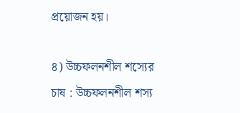প্রয়োজন হয়।

৪) উচ্চফলনশীল শস্যের চাষ : উচ্চফলনশীল শস্য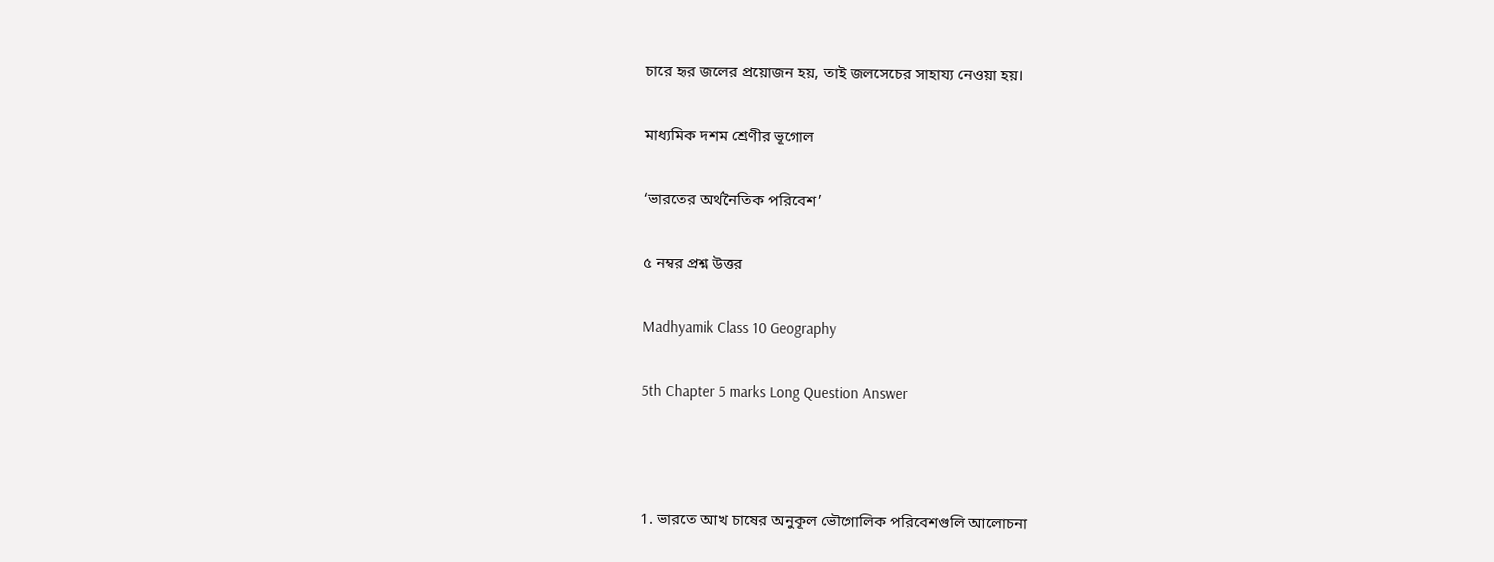চারে হৃর জলের প্রয়োজন হয়, তাই জলসেচের সাহায্য নেওয়া হয়।

মাধ্যমিক দশম শ্রেণীর ভূগোল

‘ভারতের অর্থনৈতিক পরিবেশ’

৫ নম্বর প্রশ্ন উত্তর

Madhyamik Class 10 Geography

5th Chapter 5 marks Long Question Answer



1. ভারতে আখ চাষের অনুকূল ভৌগোলিক পরিবেশগুলি আলোচনা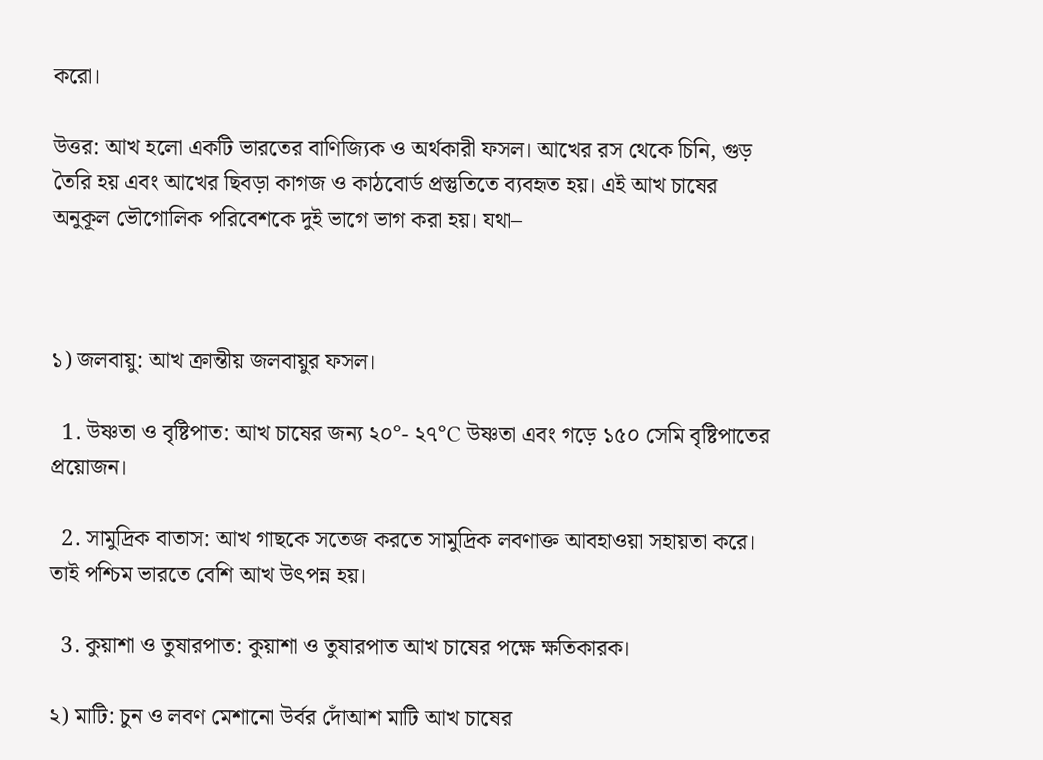করো।

উত্তর: আখ হলো একটি ভারতের বাণিজ্যিক ও অর্থকারী ফসল। আখের রস থেকে চিনি, গুড় তৈরি হয় এবং আখের ছিবড়া কাগজ ও কাঠবোর্ড প্রস্তুতিতে ব্যবহৃত হয়। এই আখ চাষের অনুকূল ভৌগোলিক পরিবেশকে দুই ভাগে ভাগ করা হয়। যথা–



১) জলবায়ু: আখ ক্রান্তীয় জলবায়ুর ফসল।

  1. উষ্ণতা ও বৃষ্টিপাত: আখ চাষের জন্য ২০°- ২৭°C উষ্ণতা এবং গড়ে ১৫০ সেমি বৃষ্টিপাতের প্রয়োজন।

  2. সামুদ্রিক বাতাস: আখ গাছকে সতেজ করতে সামুদ্রিক লবণাক্ত আবহাওয়া সহায়তা করে। তাই পশ্চিম ভারতে বেশি আখ উৎপন্ন হয়।

  3. কুয়াশা ও তুষারপাত: কুয়াশা ও তুষারপাত আখ চাষের পক্ষে ক্ষতিকারক।

২) মাটি: চুন ও লবণ মেশানো উর্বর দোঁআশ মাটি আখ চাষের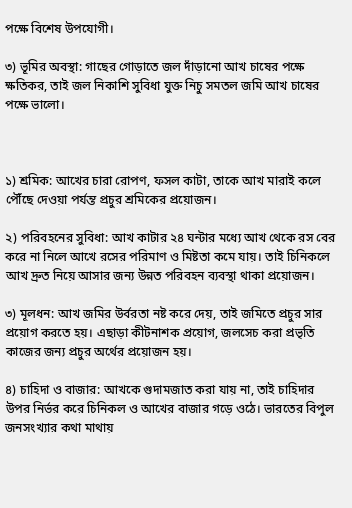পক্ষে বিশেষ উপযোগী।

৩) ভূমির অবস্থা: গাছের গোড়াতে জল দাঁড়ানো আখ চাষের পক্ষে ক্ষতিকর, তাই জল নিকাশি সুবিধা যুক্ত নিচু সমতল জমি আখ চাষের পক্ষে ভালো।



১) শ্রমিক: আখের চারা রোপণ, ফসল কাটা, তাকে আখ মারাই কলে পৌঁছে দেওয়া পর্যন্ত প্রচুর শ্রমিকের প্রয়োজন।

২) পরিবহনের সুবিধা: আখ কাটার ২৪ ঘন্টার মধ্যে আখ থেকে রস বের করে না নিলে আখে রসের পরিমাণ ও মিষ্টতা কমে যায়। তাই চিনিকলে আখ দ্রুত নিয়ে আসার জন্য উন্নত পরিবহন ব্যবস্থা থাকা প্রয়োজন।

৩) মূলধন: আখ জমির উর্বরতা নষ্ট করে দেয়, তাই জমিতে প্রচুর সার প্রয়োগ করতে হয়। এছাড়া কীটনাশক প্রয়োগ, জলসেচ করা প্রভৃতি কাজের জন্য প্রচুর অর্থের প্রয়োজন হয়।

৪) চাহিদা ও বাজার: আখকে গুদামজাত করা যায় না, তাই চাহিদার উপর নির্ভর করে চিনিকল ও আখের বাজার গড়ে ওঠে। ভারতের বিপুল জনসংখ্যার কথা মাথায়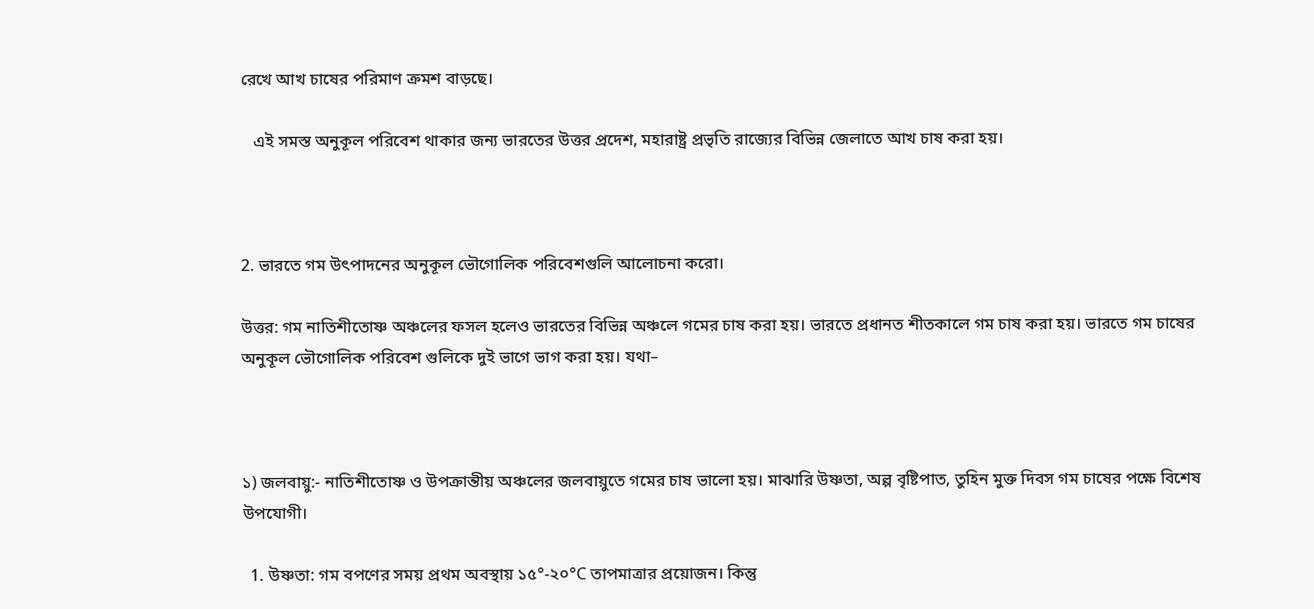রেখে আখ চাষের পরিমাণ ক্রমশ বাড়ছে।

   এই সমস্ত অনুকূল পরিবেশ থাকার জন্য ভারতের উত্তর প্রদেশ, মহারাষ্ট্র প্রভৃতি রাজ্যের বিভিন্ন জেলাতে আখ চাষ করা হয়।



2. ভারতে গম উৎপাদনের অনুকূল ভৌগোলিক পরিবেশগুলি আলোচনা করো।

উত্তর: গম নাতিশীতোষ্ণ অঞ্চলের ফসল হলেও ভারতের বিভিন্ন অঞ্চলে গমের চাষ করা হয়। ভারতে প্রধানত শীতকালে গম চাষ করা হয়। ভারতে গম চাষের অনুকূল ভৌগোলিক পরিবেশ গুলিকে দুই ভাগে ভাগ করা হয়। যথা–



১) জলবায়ু:- নাতিশীতোষ্ণ ও উপক্রান্তীয় অঞ্চলের জলবায়ুতে গমের চাষ ভালো হয়। মাঝারি উষ্ণতা, অল্প বৃষ্টিপাত, তুহিন মুক্ত দিবস গম চাষের পক্ষে বিশেষ উপযোগী।

  1. উষ্ণতা: গম বপণের সময় প্রথম অবস্থায় ১৫°-২০°C তাপমাত্রার প্রয়োজন। কিন্তু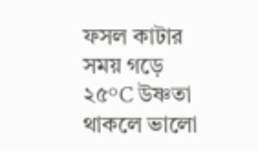ফসল কাটার সময় গড়ে ২৫°C উষ্ণতা থাকলে ভালো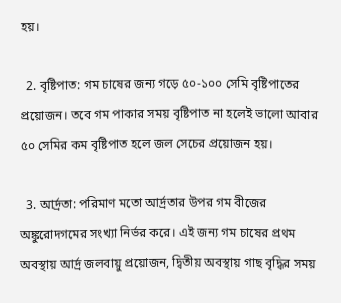হয়।

  2. বৃষ্টিপাত: গম চাষের জন্য গড়ে ৫০-১০০ সেমি বৃষ্টিপাতের প্রয়োজন। তবে গম পাকার সময় বৃষ্টিপাত না হলেই ভালো আবার ৫০ সেমির কম বৃষ্টিপাত হলে জল সেচের প্রয়োজন হয়।

  3. আর্দ্রতা: পরিমাণ মতো আর্দ্রতার উপর গম বীজের অঙ্কুরোদগমের সংখ্যা নির্ভর করে। এই জন্য গম চাষের প্রথম অবস্থায় আর্দ্র জলবায়ু প্রয়োজন, দ্বিতীয় অবস্থায় গাছ বৃদ্ধির সময়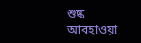শুষ্ক আবহাওয়া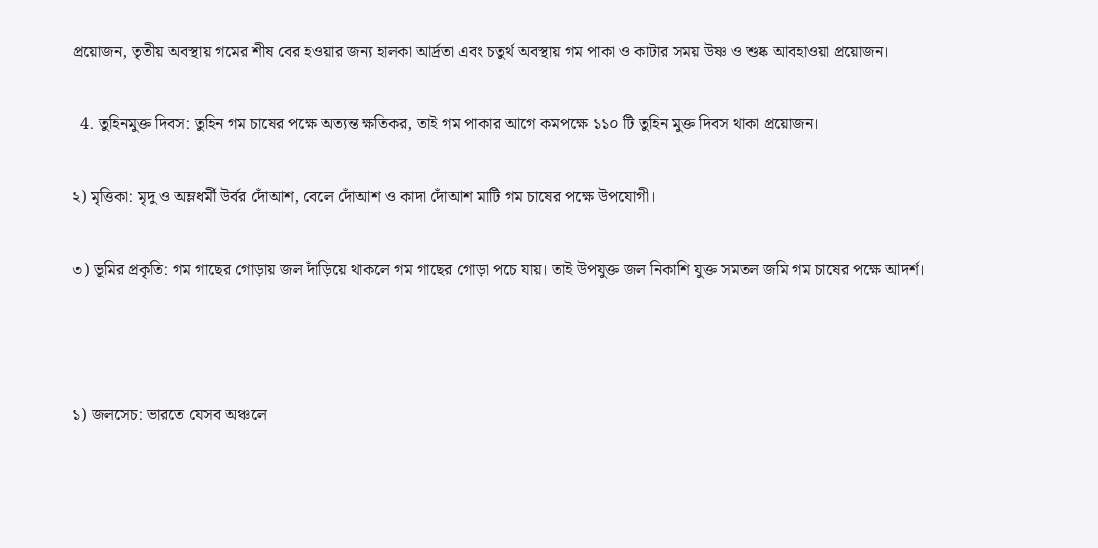প্রয়োজন, তৃতীয় অবস্থায় গমের শীষ বের হওয়ার জন্য হালকা আর্দ্রতা এবং চতুর্থ অবস্থায় গম পাকা ও কাটার সময় উষ্ণ ও শুষ্ক আবহাওয়া প্রয়োজন।

  4. তুহিনমুক্ত দিবস: তুহিন গম চাষের পক্ষে অত্যন্ত ক্ষতিকর, তাই গম পাকার আগে কমপক্ষে ১১০ টি তুহিন মুক্ত দিবস থাকা প্রয়োজন।

২) মৃত্তিকা: মৃদু ও অম্লধর্মী উর্বর দোঁআশ, বেলে দোঁআশ ও কাদা দোঁআশ মাটি গম চাষের পক্ষে উপযোগী।

৩) ভূমির প্রকৃতি: গম গাছের গোড়ায় জল দাঁড়িয়ে থাকলে গম গাছের গোড়া পচে যায়। তাই উপযুক্ত জল নিকাশি যুক্ত সমতল জমি গম চাষের পক্ষে আদর্শ।



১) জলসেচ: ভারতে যেসব অঞ্চলে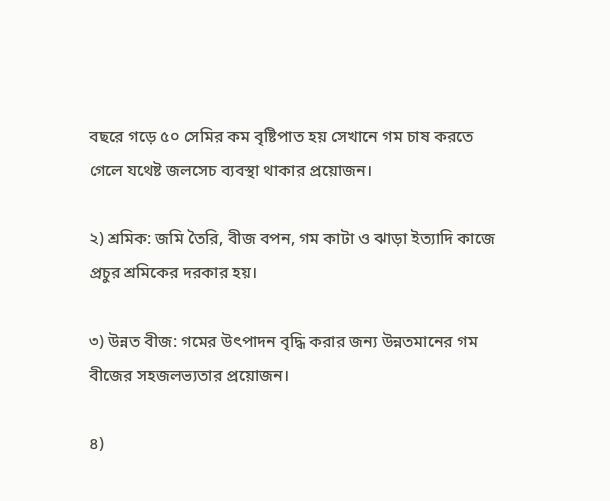বছরে গড়ে ৫০ সেমির কম বৃষ্টিপাত হয় সেখানে গম চাষ করতে গেলে যথেষ্ট জলসেচ ব্যবস্থা থাকার প্রয়োজন।

২) শ্রমিক: জমি তৈরি, বীজ বপন, গম কাটা ও ঝাড়া ইত্যাদি কাজে প্রচুর শ্রমিকের দরকার হয়।

৩) উন্নত বীজ: গমের উৎপাদন বৃদ্ধি করার জন্য উন্নতমানের গম বীজের সহজলভ্যতার প্রয়োজন।

৪)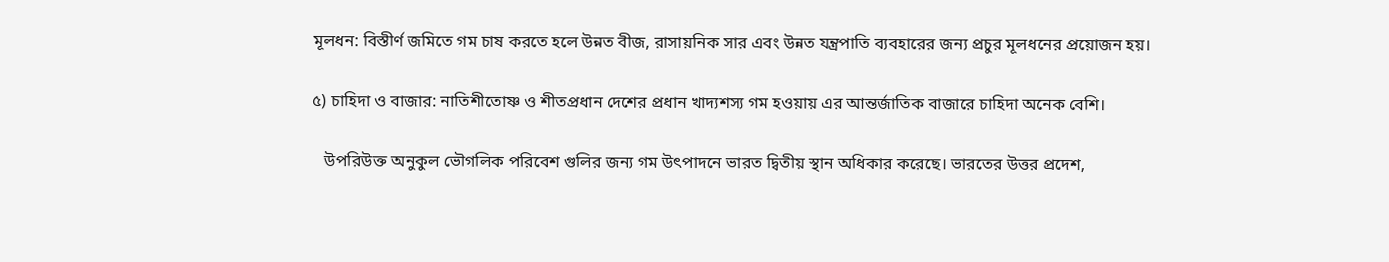মূলধন: বিস্তীর্ণ জমিতে গম চাষ করতে হলে উন্নত বীজ, রাসায়নিক সার এবং উন্নত যন্ত্রপাতি ব্যবহারের জন্য প্রচুর মূলধনের প্রয়োজন হয়।

৫) চাহিদা ও বাজার: নাতিশীতোষ্ণ ও শীতপ্রধান দেশের প্রধান খাদ্যশস্য গম হওয়ায় এর আন্তর্জাতিক বাজারে চাহিদা অনেক বেশি।

   উপরিউক্ত অনুকুল ভৌগলিক পরিবেশ গুলির জন্য গম উৎপাদনে ভারত দ্বিতীয় স্থান অধিকার করেছে। ভারতের উত্তর প্রদেশ,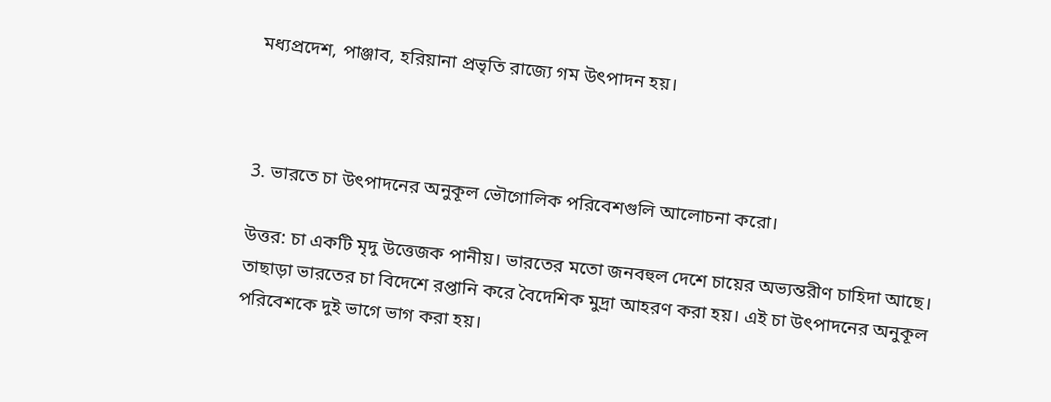মধ্যপ্রদেশ, পাঞ্জাব, হরিয়ানা প্রভৃতি রাজ্যে গম উৎপাদন হয়।



3. ভারতে চা উৎপাদনের অনুকূল ভৌগোলিক পরিবেশগুলি আলোচনা করো।

উত্তর: চা একটি মৃদু উত্তেজক পানীয়। ভারতের মতো জনবহুল দেশে চায়ের অভ্যন্তরীণ চাহিদা আছে। তাছাড়া ভারতের চা বিদেশে রপ্তানি করে বৈদেশিক মুদ্রা আহরণ করা হয়। এই চা উৎপাদনের অনুকূল পরিবেশকে দুই ভাগে ভাগ করা হয়।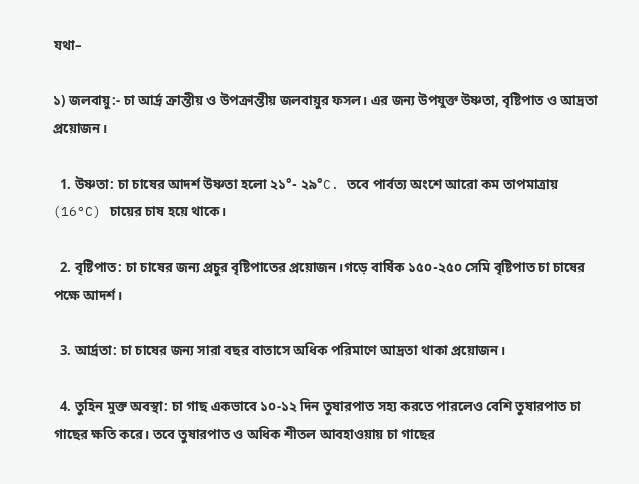যথা–

১) জলবায়ু:- চা আর্দ্র ক্রান্তীয় ও উপক্রান্তীয় জলবায়ুর ফসল। এর জন্য উপযুক্ত উষ্ণতা, বৃষ্টিপাত ও আদ্রতা প্রয়োজন।

  1. উষ্ণতা: চা চাষের আদর্শ উষ্ণতা হলো ২১°‐ ২৯°C. তবে পার্বত্য অংশে আরো কম তাপমাত্রায় (16°C) চায়ের চাষ হয়ে থাকে।

  2. বৃষ্টিপাত: চা চাষের জন্য প্রচুর বৃষ্টিপাতের প্রয়োজন।গড়ে বার্ষিক ১৫০‐২৫০ সেমি বৃষ্টিপাত চা চাষের পক্ষে আদর্শ।

  3. আর্দ্রতা: চা চাষের জন্য সারা বছর বাতাসে অধিক পরিমাণে আদ্রতা থাকা প্রয়োজন।

  4. তুহিন মুক্ত অবস্থা: চা গাছ একভাবে ১০-১২ দিন তুষারপাত সহ্য করতে পারলেও বেশি তুষারপাত চা গাছের ক্ষতি করে। তবে তুষারপাত ও অধিক শীতল আবহাওয়ায় চা গাছের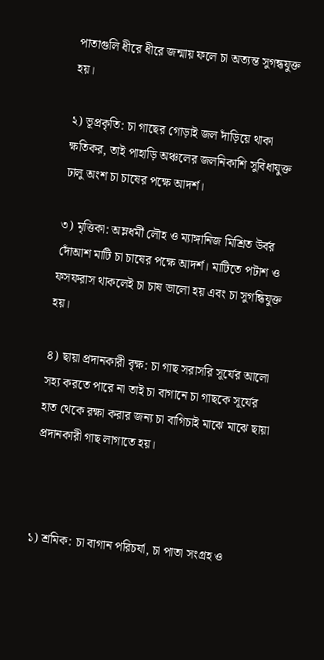পাতাগুলি ধীরে ধীরে জন্মায় ফলে চা অত্যন্ত সুগন্ধযুক্ত হয়।

২) ভূপ্রকৃতি: চা গাছের গোড়াই জল দাঁড়িয়ে থাকা ক্ষতিকর, তাই পাহাড়ি অঞ্চলের জলনিকাশি সুবিধাযুক্ত ঢালু অংশ চা চাষের পক্ষে আদর্শ।

৩) মৃত্তিকা: অম্লধর্মী লৌহ ও ম্যাঙ্গানিজ মিশ্রিত উর্বর দোঁআশ মাটি চা চাষের পক্ষে আদর্শ। মাটিতে পটাশ ও ফসফরাস থাকলেই চা চাষ ভালো হয় এবং চা সুগন্ধিযুক্ত হয়।

৪) ছায়া প্রদানকারী বৃক্ষ: চা গাছ সরাসরি সূর্যের আলো সহ্য করতে পারে না তাই চা বাগানে চা গাছকে সূর্যের হাত থেকে রক্ষা করার জন্য চা বাগিচাই মাঝে মাঝে ছায়া প্রদানকারী গাছ লাগাতে হয়।



১) শ্রমিক: চা বাগান পরিচর্যা, চা পাতা সংগ্রহ ও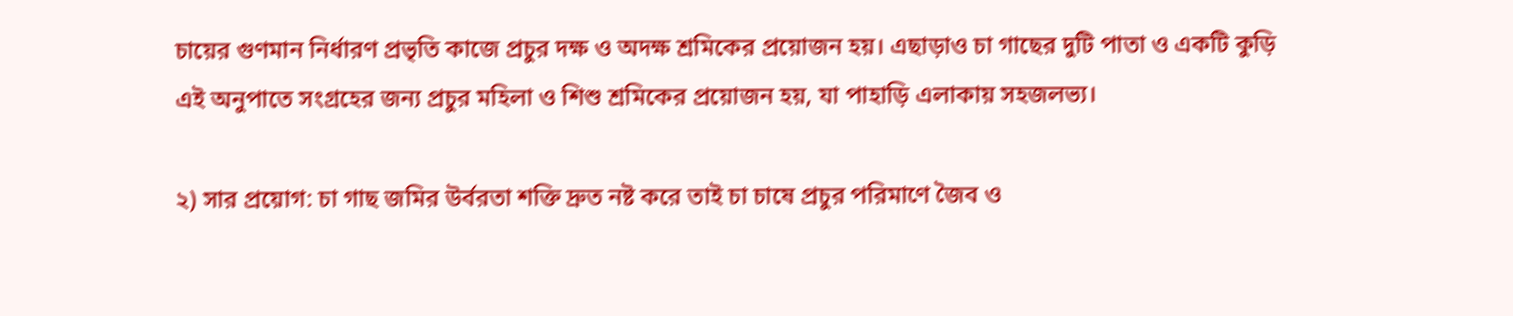চায়ের গুণমান নির্ধারণ প্রভৃতি কাজে প্রচুর দক্ষ ও অদক্ষ শ্রমিকের প্রয়োজন হয়। এছাড়াও চা গাছের দুটি পাতা ও একটি কুড়ি এই অনুপাতে সংগ্রহের জন্য প্রচুর মহিলা ও শিশু শ্রমিকের প্রয়োজন হয়, যা পাহাড়ি এলাকায় সহজলভ্য।

২) সার প্রয়োগ: চা গাছ জমির উর্বরতা শক্তি দ্রুত নষ্ট করে তাই চা চাষে প্রচুর পরিমাণে জৈব ও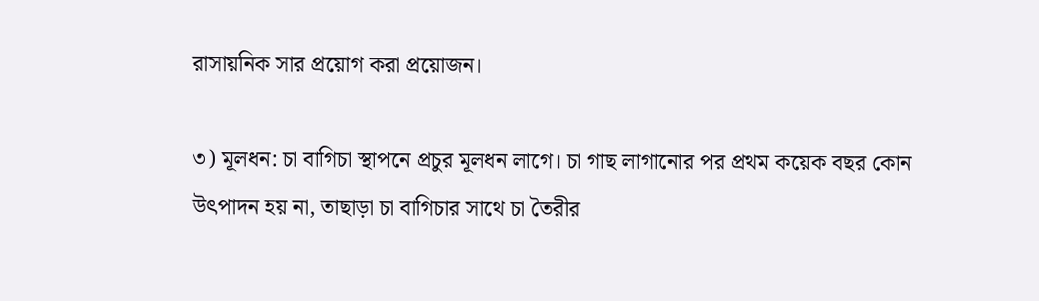রাসায়নিক সার প্রয়োগ করা প্রয়োজন।

৩) মূলধন: চা বাগিচা স্থাপনে প্রচুর মূলধন লাগে। চা গাছ লাগানোর পর প্রথম কয়েক বছর কোন উৎপাদন হয় না, তাছাড়া চা বাগিচার সাথে চা তৈরীর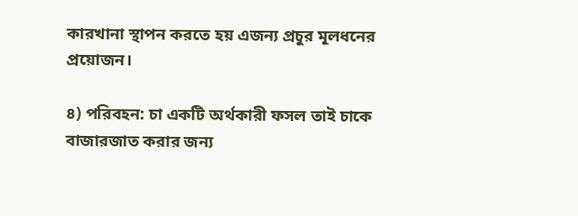কারখানা স্থাপন করতে হয় এজন্য প্রচুর মূলধনের প্রয়োজন।

৪) পরিবহন: চা একটি অর্থকারী ফসল তাই চাকে বাজারজাত করার জন্য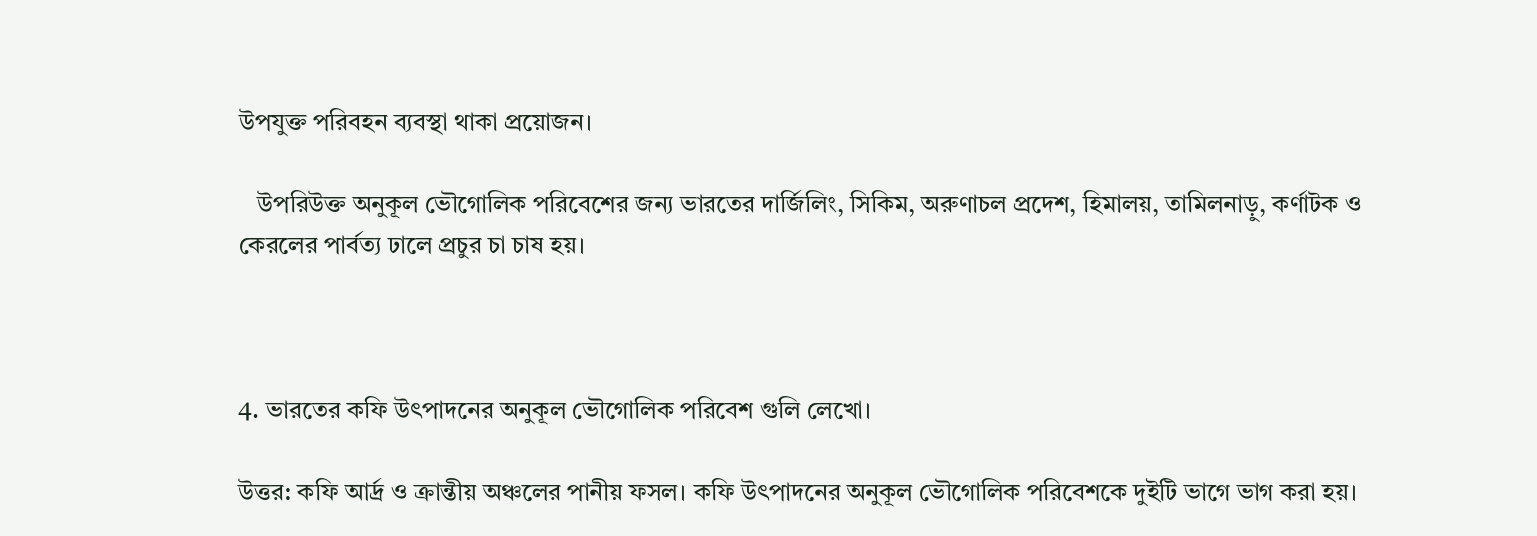উপযুক্ত পরিবহন ব্যবস্থা থাকা প্রয়োজন।

   উপরিউক্ত অনুকূল ভৌগোলিক পরিবেশের জন্য ভারতের দার্জিলিং, সিকিম, অরুণাচল প্রদেশ, হিমালয়, তামিলনাড়ু, কর্ণাটক ও কেরলের পার্বত্য ঢালে প্রচুর চা চাষ হয়।



4. ভারতের কফি উৎপাদনের অনুকূল ভৌগোলিক পরিবেশ গুলি লেখো।

উত্তর: কফি আর্দ্র ও ক্রান্তীয় অঞ্চলের পানীয় ফসল। কফি উৎপাদনের অনুকূল ভৌগোলিক পরিবেশকে দুইটি ভাগে ভাগ করা হয়।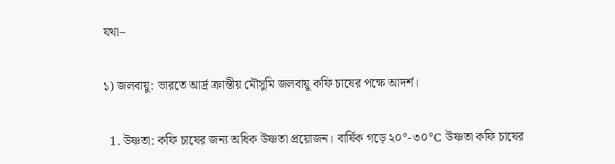যথা–

১) জলবায়ু: ভারতে আর্দ্র ক্রান্তীয় মৌসুমি জলবায়ু কফি চাষের পক্ষে আদর্শ।

  1. উষ্ণতা: কফি চাষের জন্য অধিক উষ্ণতা প্রয়োজন। বার্ষিক গড়ে ২০°-৩০°C উষ্ণতা কফি চাষের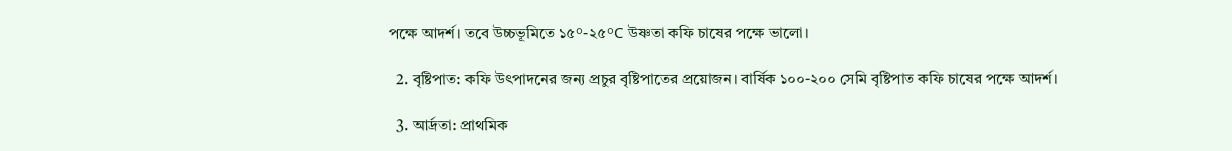পক্ষে আদর্শ। তবে উচ্চভূমিতে ১৫°-২৫°C উষ্ণতা কফি চাষের পক্ষে ভালো।

  2. বৃষ্টিপাত: কফি উৎপাদনের জন্য প্রচুর বৃষ্টিপাতের প্রয়োজন। বার্ষিক ১০০-২০০ সেমি বৃষ্টিপাত কফি চাষের পক্ষে আদর্শ।

  3. আর্দ্রতা: প্রাথমিক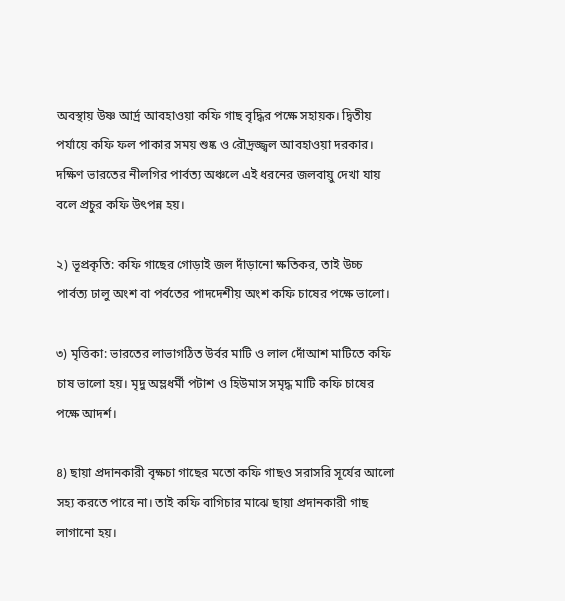অবস্থায় উষ্ণ আর্দ্র আবহাওয়া কফি গাছ বৃদ্ধির পক্ষে সহায়ক। দ্বিতীয় পর্যায়ে কফি ফল পাকার সময় শুষ্ক ও রৌদ্রজ্জ্বল আবহাওয়া দরকার। দক্ষিণ ভারতের নীলগির পার্বত্য অঞ্চলে এই ধরনের জলবায়ু দেখা যায় বলে প্রচুর কফি উৎপন্ন হয়।

২) ভূপ্রকৃতি: কফি গাছের গোড়াই জল দাঁড়ানো ক্ষতিকর, তাই উচ্চ পার্বত্য ঢালু অংশ বা পর্বতের পাদদেশীয় অংশ কফি চাষের পক্ষে ভালো।

৩) মৃত্তিকা: ভারতের লাভাগঠিত উর্বর মাটি ও লাল দোঁআশ মাটিতে কফি চাষ ভালো হয়। মৃদু অম্লধর্মী পটাশ ও হিউমাস সমৃদ্ধ মাটি কফি চাষের পক্ষে আদর্শ।

৪) ছায়া প্রদানকারী বৃক্ষচা গাছের মতো কফি গাছও সরাসরি সূর্যের আলো সহ্য করতে পারে না। তাই কফি বাগিচার মাঝে ছায়া প্রদানকারী গাছ লাগানো হয়।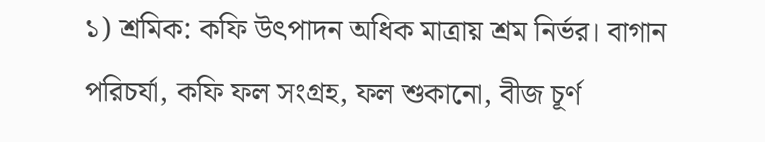১) শ্রমিক: কফি উৎপাদন অধিক মাত্রায় শ্রম নির্ভর। বাগান পরিচর্যা, কফি ফল সংগ্রহ, ফল শুকানো, বীজ চূর্ণ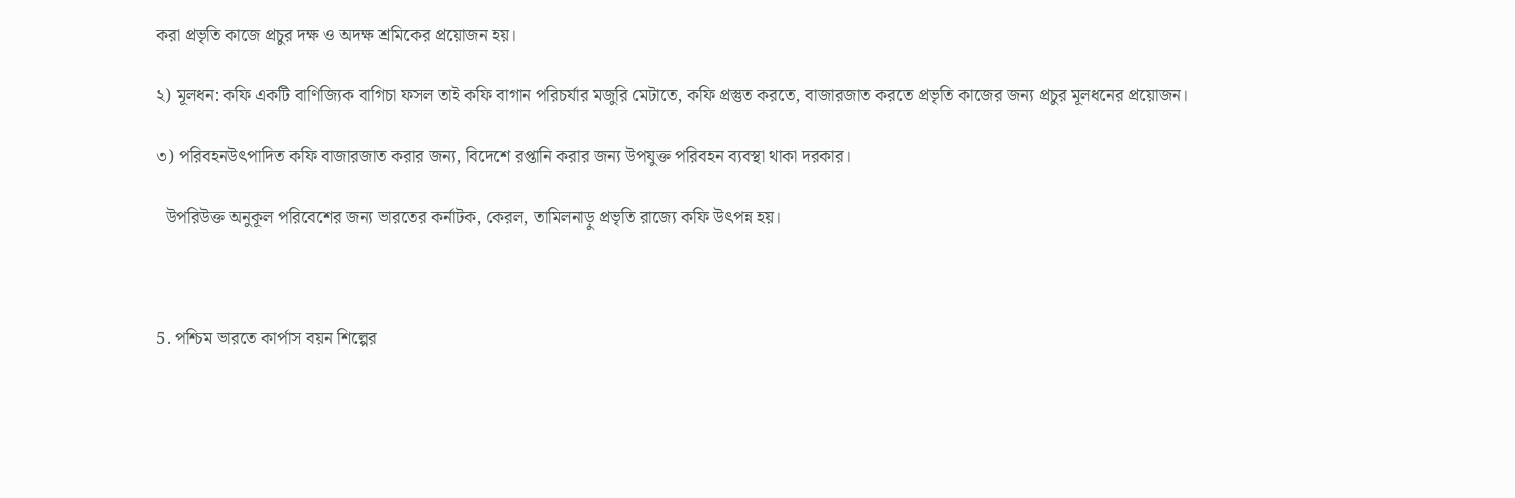করা প্রভৃতি কাজে প্রচুর দক্ষ ও অদক্ষ শ্রমিকের প্রয়োজন হয়।

২) মূলধন: কফি একটি বাণিজ্যিক বাগিচা ফসল তাই কফি বাগান পরিচর্যার মজুরি মেটাতে, কফি প্রস্তুত করতে, বাজারজাত করতে প্রভৃতি কাজের জন্য প্রচুর মূলধনের প্রয়োজন।

৩) পরিবহনউৎপাদিত কফি বাজারজাত করার জন্য, বিদেশে রপ্তানি করার জন্য উপযুক্ত পরিবহন ব্যবস্থা থাকা দরকার।

  উপরিউক্ত অনুকূল পরিবেশের জন্য ভারতের কর্নাটক, কেরল, তামিলনাড়ু প্রভৃতি রাজ্যে কফি উৎপন্ন হয়।



5. পশ্চিম ভারতে কার্পাস বয়ন শিল্পের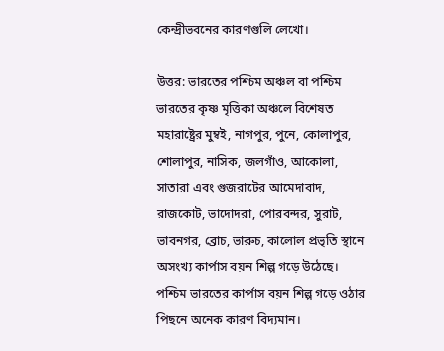কেন্দ্রীভবনের কারণগুলি লেখো।

উত্তর: ভারতের পশ্চিম অঞ্চল বা পশ্চিম ভারতের কৃষ্ণ মৃত্তিকা অঞ্চলে বিশেষত মহারাষ্ট্রের মুম্বই, নাগপুর, পুনে, কোলাপুর, শোলাপুর, নাসিক, জলগাঁও, আকোলা, সাতারা এবং গুজরাটের আমেদাবাদ, রাজকোট, ভাদোদরা, পোরবন্দর, সুরাট, ভাবনগর, ব্রোচ, ভারুচ, কালোল প্রভৃতি স্থানে অসংখ্য কার্পাস বয়ন শিল্প গড়ে উঠেছে। পশ্চিম ভারতের কার্পাস বয়ন শিল্প গড়ে ওঠার পিছনে অনেক কারণ বিদ্যমান।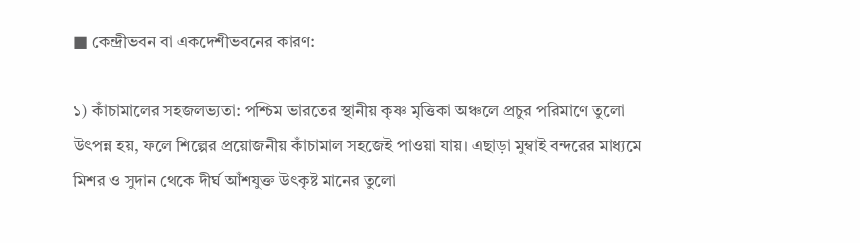■ কেন্দ্রীভবন বা একদেশীভবনের কারণ:

১) কাঁচামালের সহজলভ্যতা: পশ্চিম ভারতের স্থানীয় কৃষ্ণ মৃত্তিকা অঞ্চলে প্রচুর পরিমাণে তুলো উৎপন্ন হয়, ফলে শিল্পের প্রয়োজনীয় কাঁচামাল সহজেই পাওয়া যায়। এছাড়া মুম্বাই বন্দরের মাধ্যমে মিশর ও সুদান থেকে দীর্ঘ আঁশযুক্ত উৎকৃষ্ট মানের তুলো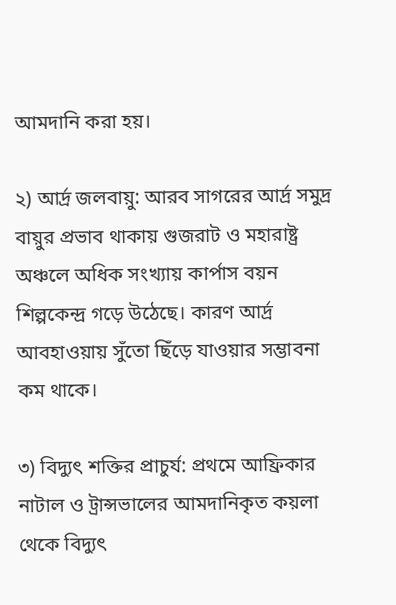আমদানি করা হয়।

২) আর্দ্র জলবায়ু: আরব সাগরের আর্দ্র সমুদ্র বায়ুর প্রভাব থাকায় গুজরাট ও মহারাষ্ট্র অঞ্চলে অধিক সংখ্যায় কার্পাস বয়ন শিল্পকেন্দ্র গড়ে উঠেছে। কারণ আর্দ্র আবহাওয়ায় সুঁতো ছিঁড়ে যাওয়ার সম্ভাবনা কম থাকে।

৩) বিদ্যুৎ শক্তির প্রাচুর্য: প্রথমে আফ্রিকার নাটাল ও ট্রান্সভালের আমদানিকৃত কয়লা থেকে বিদ্যুৎ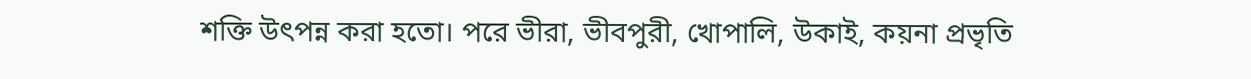শক্তি উৎপন্ন করা হতো। পরে ভীরা, ভীবপুরী, খোপালি, উকাই, কয়না প্রভৃতি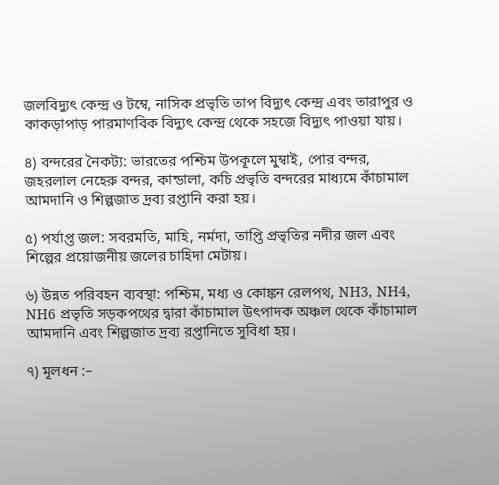জলবিদ্যুৎ কেন্দ্র ও টম্বে, নাসিক প্রভৃতি তাপ বিদ্যুৎ কেন্দ্র এবং তারাপুর ও কাকড়াপাড় পারমাণবিক বিদ্যুৎ কেন্দ্র থেকে সহজে বিদ্যুৎ পাওয়া যায়।

৪) বন্দরের নৈকট্য: ভারতের পশ্চিম উপকূলে মুম্বাই, পোর বন্দর, জহরলাল নেহেরু বন্দর, কান্ডালা, কচি প্রভৃতি বন্দরের মাধ্যমে কাঁচামাল আমদানি ও শিল্পজাত দ্রব্য রপ্তানি করা হয়।

৫) পর্যাপ্ত জল: সবরমতি, মাহি, নর্মদা, তাপ্তি প্রভৃতির নদীর জল এবং শিল্পের প্রয়োজনীয় জলের চাহিদা মেটায়।

৬) উন্নত পরিবহন ব্যবস্থা: পশ্চিম, মধ্য ও কোঙ্কন রেলপথ, NH3, NH4, NH6 প্রভৃতি সড়কপথের দ্বারা কাঁচামাল উৎপাদক অঞ্চল থেকে কাঁচামাল আমদানি এবং শিল্পজাত দ্রব্য রপ্তানিতে সুবিধা হয়।

৭) মূলধন :–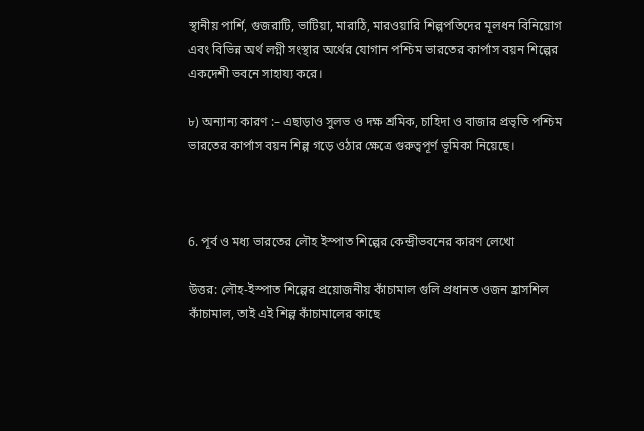স্থানীয় পার্শি, গুজরাটি, ভাটিয়া, মারাঠি, মারওয়ারি শিল্পপতিদের মূলধন বিনিয়োগ এবং বিভিন্ন অর্থ লগ্নী সংস্থার অর্থের যোগান পশ্চিম ভারতের কার্পাস বয়ন শিল্পের একদেশী ভবনে সাহায্য করে।

৮) অন্যান্য কারণ :– এছাড়াও সুলভ ও দক্ষ শ্রমিক, চাহিদা ও বাজার প্রভৃতি পশ্চিম ভারতের কার্পাস বয়ন শিল্প গড়ে ওঠার ক্ষেত্রে গুরুত্বপূর্ণ ভূমিকা নিয়েছে।



6. পূর্ব ও মধ্য ভারতের লৌহ ইস্পাত শিল্পের কেন্দ্রীভবনের কারণ লেখো

উত্তর: লৌহ-ইস্পাত শিল্পের প্রয়োজনীয় কাঁচামাল গুলি প্রধানত ওজন হ্রাসশিল কাঁচামাল, তাই এই শিল্প কাঁচামালের কাছে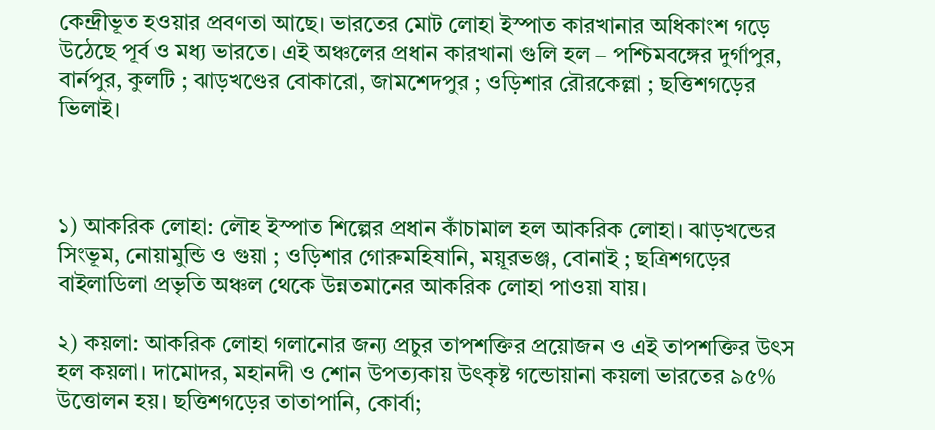কেন্দ্রীভূত হওয়ার প্রবণতা আছে। ভারতের মোট লোহা ইস্পাত কারখানার অধিকাংশ গড়ে উঠেছে পূর্ব ও মধ্য ভারতে। এই অঞ্চলের প্রধান কারখানা গুলি হল – পশ্চিমবঙ্গের দুর্গাপুর, বার্নপুর, কুলটি ; ঝাড়খণ্ডের বোকারো, জামশেদপুর ; ওড়িশার রৌরকেল্লা ; ছত্তিশগড়ের ভিলাই।



১) আকরিক লোহা: লৌহ ইস্পাত শিল্পের প্রধান কাঁচামাল হল আকরিক লোহা। ঝাড়খন্ডের সিংভূম, নোয়ামুন্ডি ও গুয়া ; ওড়িশার গোরুমহিষানি, ময়ূরভঞ্জ, বোনাই ; ছত্রিশগড়ের বাইলাডিলা প্রভৃতি অঞ্চল থেকে উন্নতমানের আকরিক লোহা পাওয়া যায়।

২) কয়লা: আকরিক লোহা গলানোর জন্য প্রচুর তাপশক্তির প্রয়োজন ও এই তাপশক্তির উৎস হল কয়লা। দামোদর, মহানদী ও শোন উপত্যকায় উৎকৃষ্ট গন্ডোয়ানা কয়লা ভারতের ৯৫% উত্তোলন হয়। ছত্তিশগড়ের তাতাপানি, কোর্বা;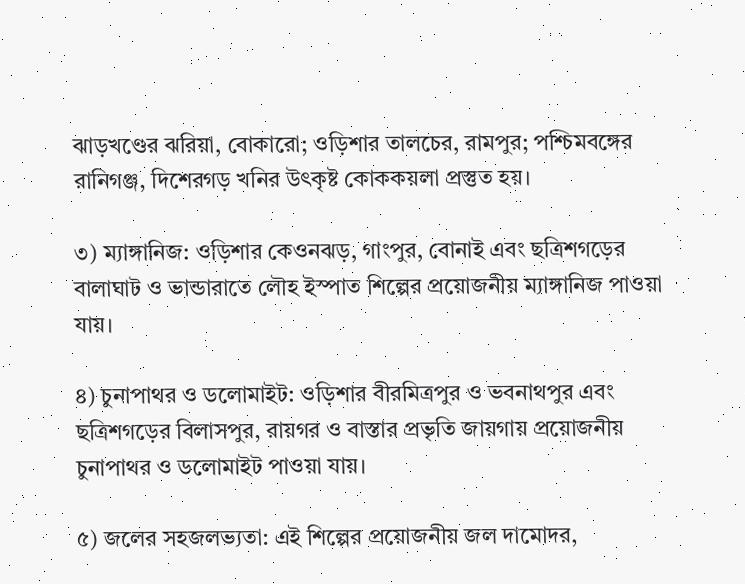ঝাড়খণ্ডের ঝরিয়া, বোকারো; ওড়িশার তালচের, রামপুর; পশ্চিমবঙ্গের রানিগঞ্জ, দিশেরগড় খনির উৎকৃষ্ট কোককয়লা প্রস্তুত হয়।

৩) ম্যাঙ্গানিজ: ওড়িশার কেওনঝড়, গাংপুর, বোনাই এবং ছত্রিশগড়ের বালাঘাট ও ভান্ডারাতে লৌহ ইস্পাত শিল্পের প্রয়োজনীয় ম্যাঙ্গানিজ পাওয়া যায়।

৪) চুনাপাথর ও ডলোমাইট: ওড়িশার বীরমিত্রপুর ও ভবনাথপুর এবং ছত্রিশগড়ের বিলাসপুর, রায়গর ও বাস্তার প্রভৃতি জায়গায় প্রয়োজনীয় চুনাপাথর ও ডলোমাইট পাওয়া যায়।

৫) জলের সহজলভ্যতা: এই শিল্পের প্রয়োজনীয় জল দামোদর,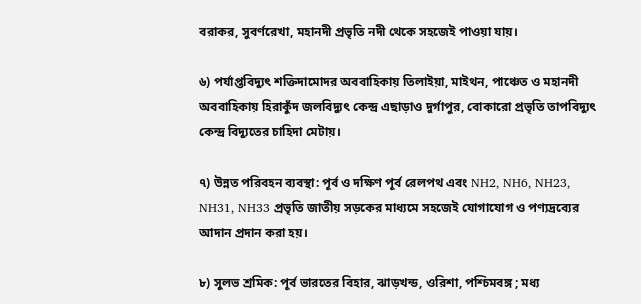বরাকর, সুবর্ণরেখা, মহানদী প্রভৃতি নদী থেকে সহজেই পাওয়া যায়।

৬) পর্যাপ্তবিদ্যুৎ শক্তিদামোদর অববাহিকায় তিলাইয়া, মাইথন, পাঞ্চেত ও মহানদী অববাহিকায় হিরাকুঁদ জলবিদ্যুৎ কেন্দ্র এছাড়াও দুর্গাপুর, বোকারো প্রভৃতি তাপবিদ্যুৎ কেন্দ্র বিদ্যুতের চাহিদা মেটায়।

৭) উন্নত পরিবহন ব্যবস্থা: পূর্ব ও দক্ষিণ পূর্ব রেলপথ এবং NH2, NH6, NH23, NH31, NH33 প্রভৃতি জাতীয় সড়কের মাধ্যমে সহজেই যোগাযোগ ও পণ্যদ্রব্যের আদান প্রদান করা হয়।

৮) সুলভ শ্রমিক: পূর্ব ভারতের বিহার, ঝাড়খন্ড, ওরিশা, পশ্চিমবঙ্গ ; মধ্য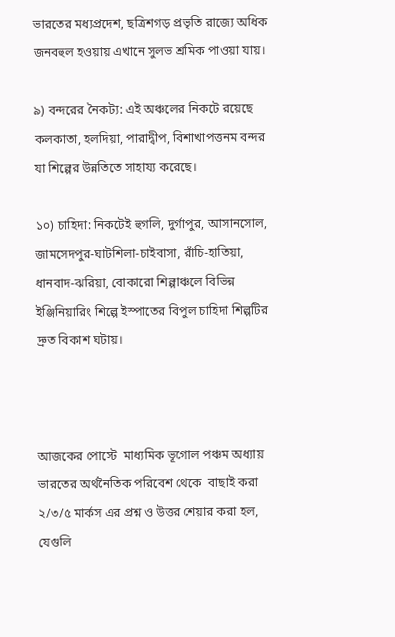ভারতের মধ্যপ্রদেশ, ছত্রিশগড় প্রভৃতি রাজ্যে অধিক জনবহুল হওয়ায় এখানে সুলভ শ্রমিক পাওয়া যায়।

৯) বন্দরের নৈকট্য: এই অঞ্চলের নিকটে রয়েছে কলকাতা, হলদিয়া, পারাদ্বীপ, বিশাখাপত্তনম বন্দর যা শিল্পের উন্নতিতে সাহায্য করেছে।

১০) চাহিদা: নিকটেই হুগলি, দুর্গাপুর, আসানসোল, জামসেদপুর-ঘাটশিলা-চাইবাসা, রাঁচি-হাতিয়া, ধানবাদ-ঝরিয়া, বোকারো শিল্পাঞ্চলে বিভিন্ন ইঞ্জিনিয়ারিং শিল্পে ইস্পাতের বিপুল চাহিদা শিল্পটির দ্রুত বিকাশ ঘটায়।



আজকের পোস্টে  মাধ্যমিক ভূগোল পঞ্চম অধ্যায়  ভারতের অর্থনৈতিক পরিবেশ থেকে  বাছাই করা ২/৩/৫ মার্কস এর প্রশ্ন ও উত্তর শেয়ার করা হল, যেগুলি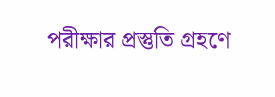পরীক্ষার প্রস্তুতি গ্রহণে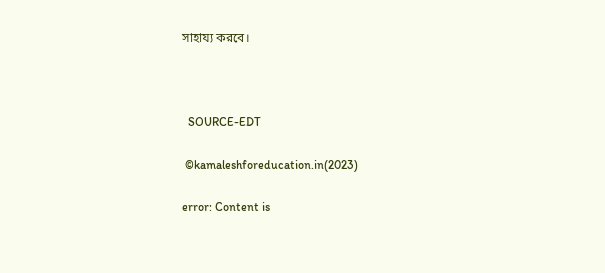সাহায্য করবে।



  SOURCE-EDT

 ©kamaleshforeducation.in(2023)

error: Content is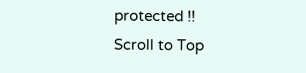protected !!
Scroll to Top